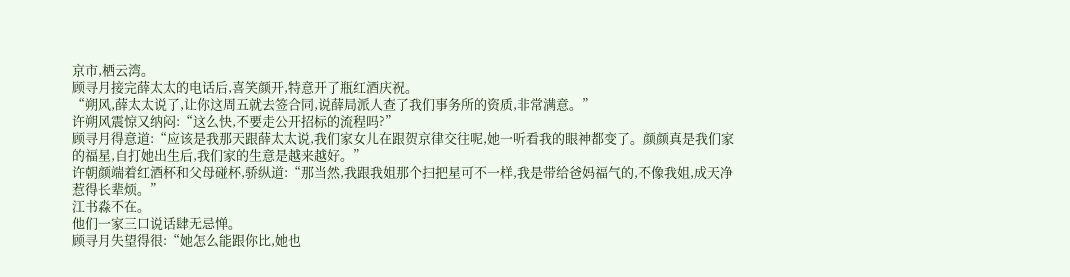京市,栖云湾。
顾寻月接完薛太太的电话后,喜笑颜开,特意开了瓶红酒庆祝。
“朔风,薛太太说了,让你这周五就去签合同,说薛局派人查了我们事务所的资质,非常满意。”
许朔风震惊又纳闷:“这么快,不要走公开招标的流程吗?”
顾寻月得意道:“应该是我那天跟薛太太说,我们家女儿在跟贺京律交往呢,她一听看我的眼神都变了。颜颜真是我们家的福星,自打她出生后,我们家的生意是越来越好。”
许朝颜端着红酒杯和父母碰杯,骄纵道:“那当然,我跟我姐那个扫把星可不一样,我是带给爸妈福气的,不像我姐,成天净惹得长辈烦。”
江书淼不在。
他们一家三口说话肆无忌惮。
顾寻月失望得很:“她怎么能跟你比,她也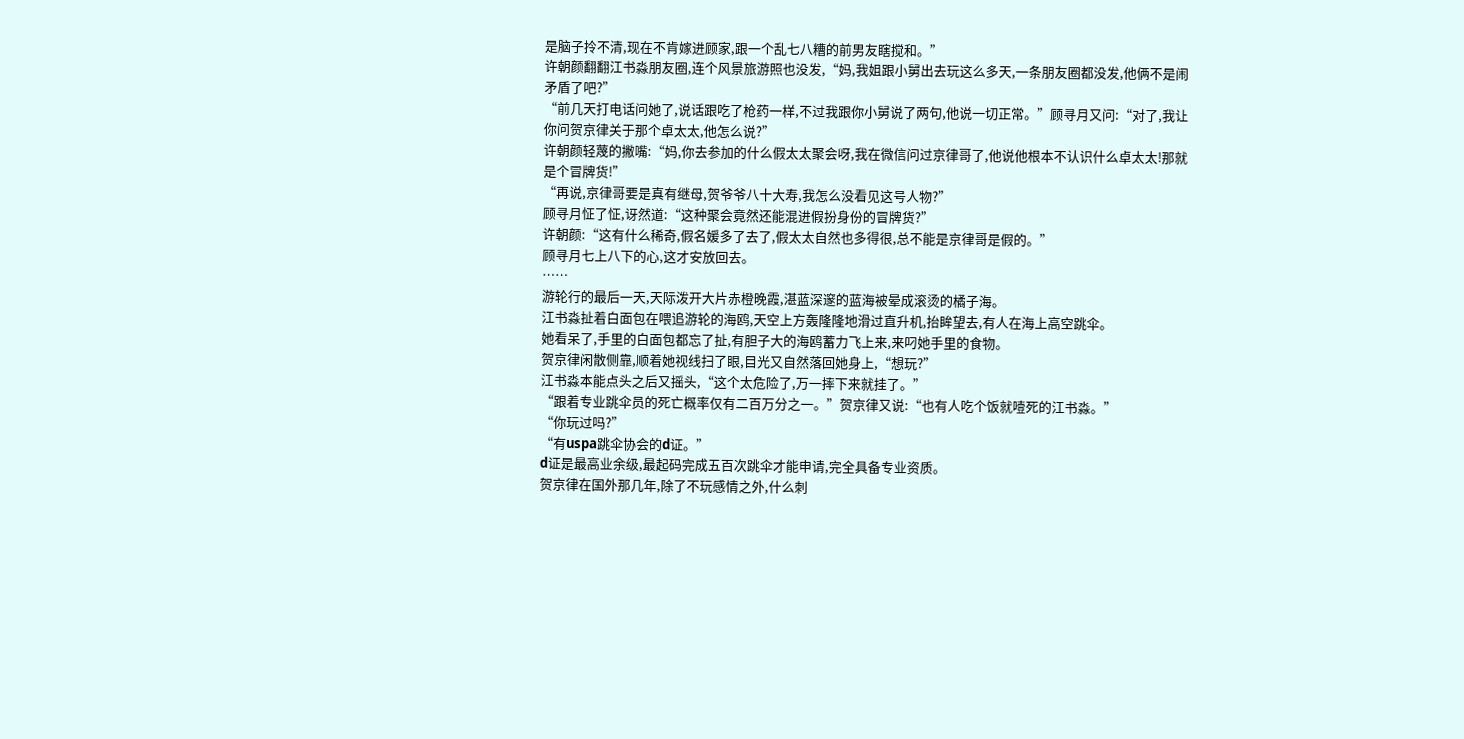是脑子拎不清,现在不肯嫁进顾家,跟一个乱七八糟的前男友瞎搅和。”
许朝颜翻翻江书淼朋友圈,连个风景旅游照也没发,“妈,我姐跟小舅出去玩这么多天,一条朋友圈都没发,他俩不是闹矛盾了吧?”
“前几天打电话问她了,说话跟吃了枪药一样,不过我跟你小舅说了两句,他说一切正常。”顾寻月又问:“对了,我让你问贺京律关于那个卓太太,他怎么说?”
许朝颜轻蔑的撇嘴:“妈,你去参加的什么假太太聚会呀,我在微信问过京律哥了,他说他根本不认识什么卓太太!那就是个冒牌货!”
“再说,京律哥要是真有继母,贺爷爷八十大寿,我怎么没看见这号人物?”
顾寻月怔了怔,讶然道:“这种聚会竟然还能混进假扮身份的冒牌货?”
许朝颜:“这有什么稀奇,假名媛多了去了,假太太自然也多得很,总不能是京律哥是假的。”
顾寻月七上八下的心,这才安放回去。
……
游轮行的最后一天,天际泼开大片赤橙晚霞,湛蓝深邃的蓝海被晕成滚烫的橘子海。
江书淼扯着白面包在喂追游轮的海鸥,天空上方轰隆隆地滑过直升机,抬眸望去,有人在海上高空跳伞。
她看呆了,手里的白面包都忘了扯,有胆子大的海鸥蓄力飞上来,来叼她手里的食物。
贺京律闲散侧靠,顺着她视线扫了眼,目光又自然落回她身上,“想玩?”
江书淼本能点头之后又摇头,“这个太危险了,万一摔下来就挂了。”
“跟着专业跳伞员的死亡概率仅有二百万分之一。”贺京律又说:“也有人吃个饭就噎死的江书淼。”
“你玩过吗?”
“有uspa跳伞协会的d证。”
d证是最高业余级,最起码完成五百次跳伞才能申请,完全具备专业资质。
贺京律在国外那几年,除了不玩感情之外,什么刺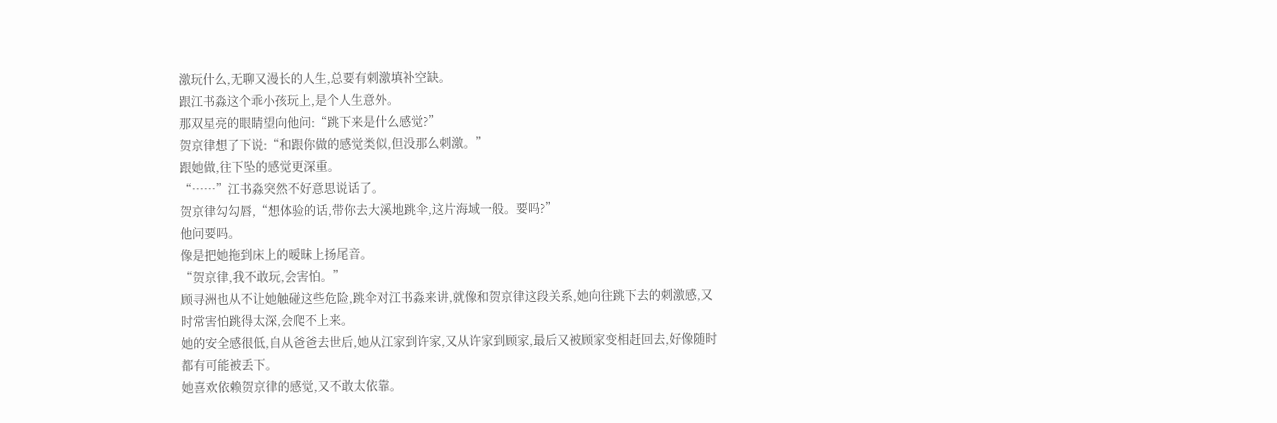激玩什么,无聊又漫长的人生,总要有刺激填补空缺。
跟江书淼这个乖小孩玩上,是个人生意外。
那双星亮的眼睛望向他问:“跳下来是什么感觉?”
贺京律想了下说:“和跟你做的感觉类似,但没那么刺激。”
跟她做,往下坠的感觉更深重。
“……”江书淼突然不好意思说话了。
贺京律勾勾唇,“想体验的话,带你去大溪地跳伞,这片海域一般。要吗?”
他问要吗。
像是把她拖到床上的暧昧上扬尾音。
“贺京律,我不敢玩,会害怕。”
顾寻洲也从不让她触碰这些危险,跳伞对江书淼来讲,就像和贺京律这段关系,她向往跳下去的刺激感,又时常害怕跳得太深,会爬不上来。
她的安全感很低,自从爸爸去世后,她从江家到许家,又从许家到顾家,最后又被顾家变相赶回去,好像随时都有可能被丢下。
她喜欢依赖贺京律的感觉,又不敢太依靠。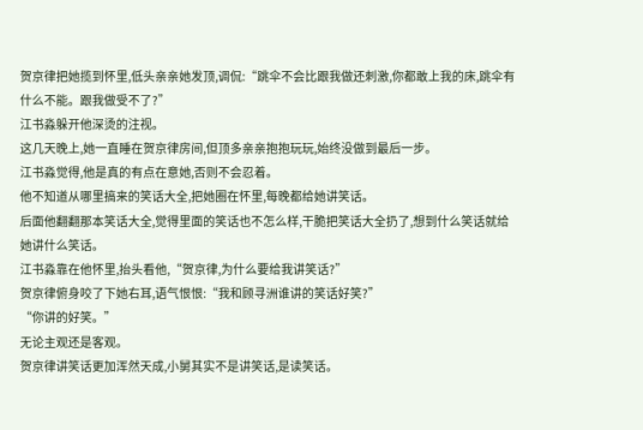贺京律把她揽到怀里,低头亲亲她发顶,调侃:“跳伞不会比跟我做还刺激,你都敢上我的床,跳伞有什么不能。跟我做受不了?”
江书淼躲开他深烫的注视。
这几天晚上,她一直睡在贺京律房间,但顶多亲亲抱抱玩玩,始终没做到最后一步。
江书淼觉得,他是真的有点在意她,否则不会忍着。
他不知道从哪里搞来的笑话大全,把她圈在怀里,每晚都给她讲笑话。
后面他翻翻那本笑话大全,觉得里面的笑话也不怎么样,干脆把笑话大全扔了,想到什么笑话就给她讲什么笑话。
江书淼靠在他怀里,抬头看他,“贺京律,为什么要给我讲笑话?”
贺京律俯身咬了下她右耳,语气恨恨:“我和顾寻洲谁讲的笑话好笑?”
“你讲的好笑。”
无论主观还是客观。
贺京律讲笑话更加浑然天成,小舅其实不是讲笑话,是读笑话。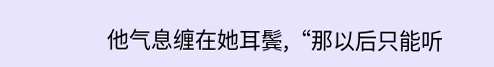他气息缠在她耳鬓,“那以后只能听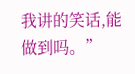我讲的笑话,能做到吗。”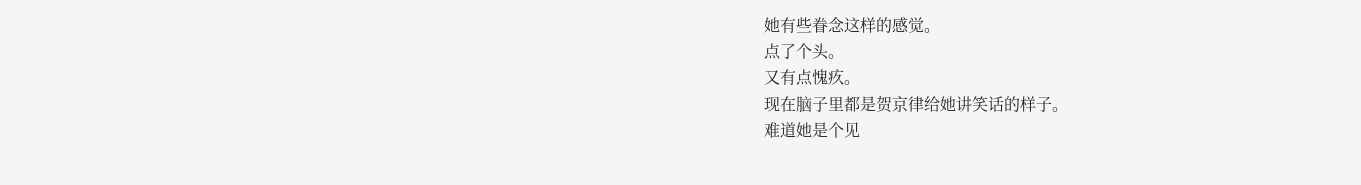她有些眷念这样的感觉。
点了个头。
又有点愧疚。
现在脑子里都是贺京律给她讲笑话的样子。
难道她是个见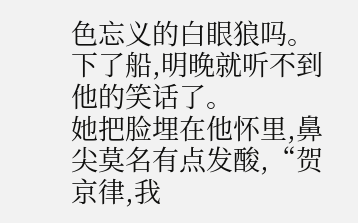色忘义的白眼狼吗。
下了船,明晚就听不到他的笑话了。
她把脸埋在他怀里,鼻尖莫名有点发酸,“贺京律,我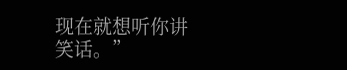现在就想听你讲笑话。”